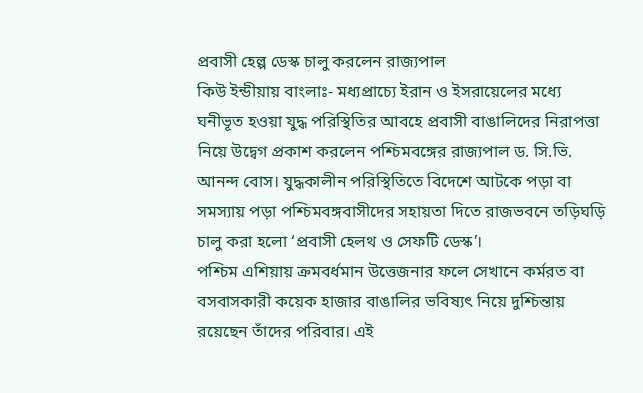প্রবাসী হেল্প ডেস্ক চালু করলেন রাজ্যপাল
কিউ ইন্ডীয়ায় বাংলাঃ- মধ্যপ্রাচ্যে ইরান ও ইসরায়েলের মধ্যে ঘনীভূত হওয়া যুদ্ধ পরিস্থিতির আবহে প্রবাসী বাঙালিদের নিরাপত্তা নিয়ে উদ্বেগ প্রকাশ করলেন পশ্চিমবঙ্গের রাজ্যপাল ড. সি.ভি. আনন্দ বোস। যুদ্ধকালীন পরিস্থিতিতে বিদেশে আটকে পড়া বা সমস্যায় পড়া পশ্চিমবঙ্গবাসীদের সহায়তা দিতে রাজভবনে তড়িঘড়ি চালু করা হলো ‘প্রবাসী হেলথ ও সেফটি ডেস্ক’।
পশ্চিম এশিয়ায় ক্রমবর্ধমান উত্তেজনার ফলে সেখানে কর্মরত বা বসবাসকারী কয়েক হাজার বাঙালির ভবিষ্যৎ নিয়ে দুশ্চিন্তায় রয়েছেন তাঁদের পরিবার। এই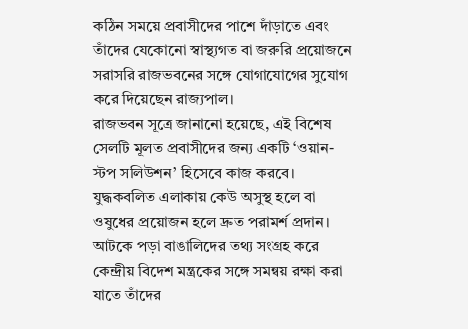কঠিন সময়ে প্রবাসীদের পাশে দাঁড়াতে এবং তাঁদের যেকোনো স্বাস্থ্যগত বা জরুরি প্রয়োজনে সরাসরি রাজভবনের সঙ্গে যোগাযোগের সুযোগ করে দিয়েছেন রাজ্যপাল।
রাজভবন সূত্রে জানানো হয়েছে, এই বিশেষ সেলটি মূলত প্রবাসীদের জন্য একটি ‘ওয়ান-স্টপ সলিউশন’ হিসেবে কাজ করবে। যুদ্ধকবলিত এলাকায় কেউ অসুস্থ হলে বা ওষুধের প্রয়োজন হলে দ্রুত পরামর্শ প্রদান।
আটকে পড়া বাঙালিদের তথ্য সংগ্রহ করে কেন্দ্রীয় বিদেশ মন্ত্রকের সঙ্গে সমন্বয় রক্ষা করা যাতে তাঁদের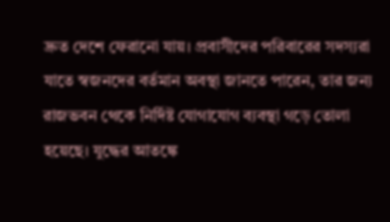দ্রুত দেশে ফেরানো যায়। প্রবাসীদের পরিবারের সদস্যরা যাতে স্বজনদের বর্তমান অবস্থা জানতে পারেন, তার জন্য রাজভবন থেকে নির্দিষ্ট যোগাযোগ ব্যবস্থা গড়ে তোলা হয়েছে। যুদ্ধের আতঙ্কে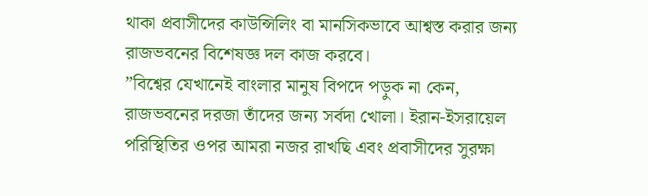থাকা প্রবাসীদের কাউন্সিলিং বা মানসিকভাবে আশ্বস্ত করার জন্য রাজভবনের বিশেষজ্ঞ দল কাজ করবে।
”বিশ্বের যেখানেই বাংলার মানুষ বিপদে পড়ুক না কেন, রাজভবনের দরজা তাঁদের জন্য সর্বদা খোলা। ইরান-ইসরায়েল পরিস্থিতির ওপর আমরা নজর রাখছি এবং প্রবাসীদের সুরক্ষা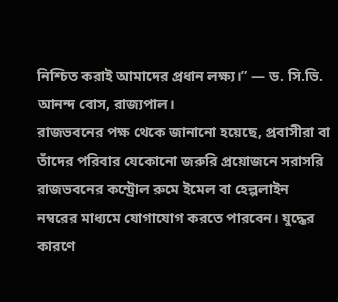নিশ্চিত করাই আমাদের প্রধান লক্ষ্য।” — ড. সি.ভি. আনন্দ বোস, রাজ্যপাল।
রাজভবনের পক্ষ থেকে জানানো হয়েছে, প্রবাসীরা বা তাঁদের পরিবার যেকোনো জরুরি প্রয়োজনে সরাসরি রাজভবনের কন্ট্রোল রুমে ইমেল বা হেল্পলাইন নম্বরের মাধ্যমে যোগাযোগ করতে পারবেন। যুদ্ধের কারণে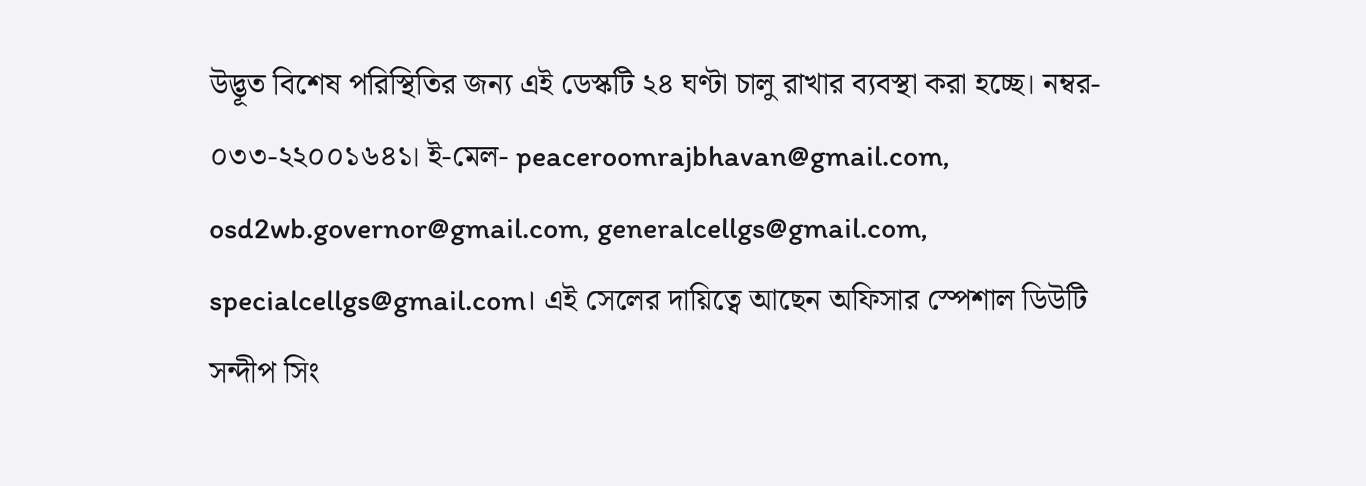উদ্ভূত বিশেষ পরিস্থিতির জন্য এই ডেস্কটি ২৪ ঘণ্টা চালু রাখার ব্যবস্থা করা হচ্ছে। নম্বর- ০৩৩-২২০০১৬৪১। ই-মেল- peaceroomrajbhavan@gmail.com, osd2wb.governor@gmail.com, generalcellgs@gmail.com, specialcellgs@gmail.com। এই সেলের দায়িত্বে আছেন অফিসার স্পেশাল ডিউটি সন্দীপ সিং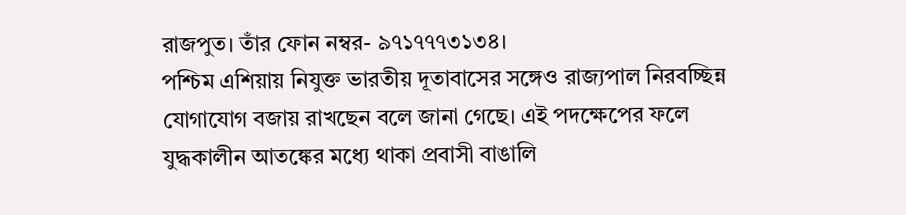রাজপুত। তাঁর ফোন নম্বর- ৯৭১৭৭৭৩১৩৪।
পশ্চিম এশিয়ায় নিযুক্ত ভারতীয় দূতাবাসের সঙ্গেও রাজ্যপাল নিরবচ্ছিন্ন যোগাযোগ বজায় রাখছেন বলে জানা গেছে। এই পদক্ষেপের ফলে যুদ্ধকালীন আতঙ্কের মধ্যে থাকা প্রবাসী বাঙালি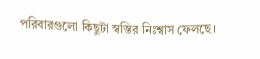পরিবারগুলো কিছুটা স্বস্তির নিঃশ্বাস ফেলছে।